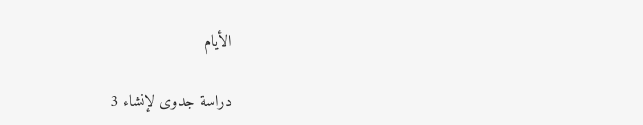الأيام

دراسة جدوى لإنشاء 3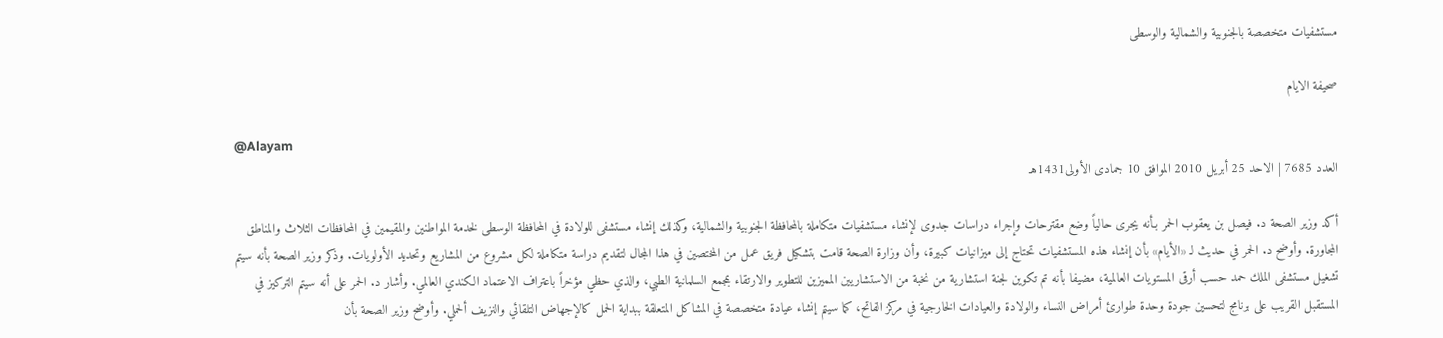مستشفيات متخصصة بالجنوبية والشمالية والوسطى

صحيفة الايام

@Alayam
العدد 7685 | الاحد 25 أبريل 2010 الموافق 10 جمادى الأولى1431هـ

أكد وزير الصحة د. فيصل بن يعقوب الحمر بـأنه يجرى حالياً وضع مقترحات وإجراء دراسات جدوى لإنشاء مستشفيات متكاملة بالمحافظة الجنوبية والشمالية، وكذلك إنشاء مستشفى للولادة في المحافظة الوسطى لخدمة المواطنين والمقيمين في المحافظات الثلاث والمناطق المجاورة. وأوضح د. الحمر في حديث لـ «الأيام» بأن إنشاء هذه المستشفيات تحتاج إلى ميزانيات كبيرة، وأن وزارة الصحة قامت بتشكيل فريق عمل من المختصين في هذا المجال لتقديم دراسة متكاملة لكل مشروع من المشاريع وتحديد الأولويات. وذكر وزير الصحة بأنه سيتم تشغيل مستشفى الملك حمد حسب أرقى المستويات العالمية، مضيفا بأنه تم تكوين لجنة استشارية من نخبة من الاستشاريين المميزين للتطوير والارتقاء بمجمع السلمانية الطبي، والذي حظي مؤخراً باعتراف الاعتماد الكندي العالمي. وأشار د. الحمر على أنه سيتم التركيز في المستقبل القريب على برنامج لتحسين جودة وحدة طوارئ أمراض النساء والولادة والعيادات الخارجية في مركز الفاتح، كما سيتم إنشاء عيادة متخصصة في المشاكل المتعلقة ببداية الحمل كالإجهاض التلقائي والنزيف ألحملي. وأوضح وزير الصحة بأن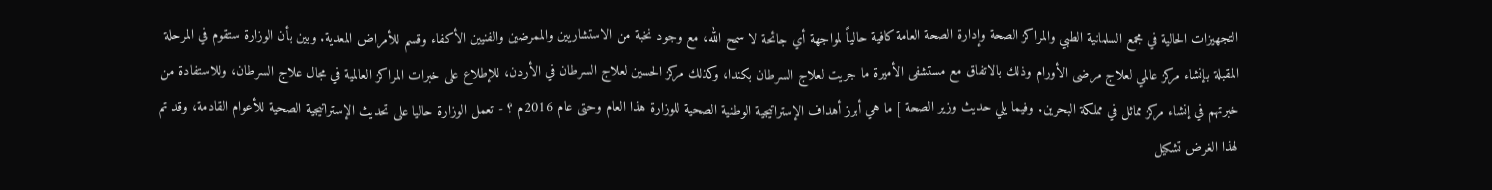التجهيزات الحالية في مجمع السلمانية الطبي والمراكز الصحة وإدارة الصحة العامة كافية حالياً لمواجهة أي جائحة لا سمح الله، مع وجود نخبة من الاستشاريين والممرضين والفنيين الأكفاء وقسم للأمراض المعدية. وبين بأن الوزارة ستقوم في المرحلة المقبلة بإنشاء مركز عالمي لعلاج مرضى الأورام وذلك بالاتفاق مع مستشفى الأميرة ما جريت لعلاج السرطان بكندا، وكذلك مركز الحسين لعلاج السرطان في الأردن، للإطلاع على خبرات المراكز العالمية في مجال علاج السرطان، وللاستفادة من خبرتهم في إنشاء مركز مماثل في مملكة البحرين. وفيما يلي حديث وزير الصحة ] ما هي أبرز أهداف الإستراتيجية الوطنية الصحية للوزارة هذا العام وحتى عام 2016م ؟ - تعمل الوزارة حاليا على تحديث الإستراتيجية الصحية للأعوام القادمة، وقد تم لهذا الغرض تشكيل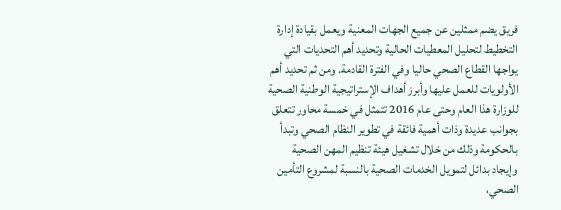فريق يضم ممثلين عن جميع الجهات المعنية ويعمل بقيادة إدارة التخطيط لتحليل المعطيات الحالية وتحديد أهم التحديات التي يواجها القطاع الصحي حاليا وفي الفترة القادمة. ومن ثم تحديد أهم الأولويات للعمل عليها وأبرز أهداف الإستراتيجية الوطنية الصحية للوزارة هذا العام وحتى عام 2016 تتمثل في خمسة محاور تتعلق بجوانب عديدة وذات أهمية فائقة في تطوير النظام الصحي وتبدأ بالحكومة وذلك من خلال تشغيل هيئة تنظيم المهن الصحية وإيجاد بدائل لتمويل الخدمات الصحية بالنسبة لمشروع التأمين الصحي،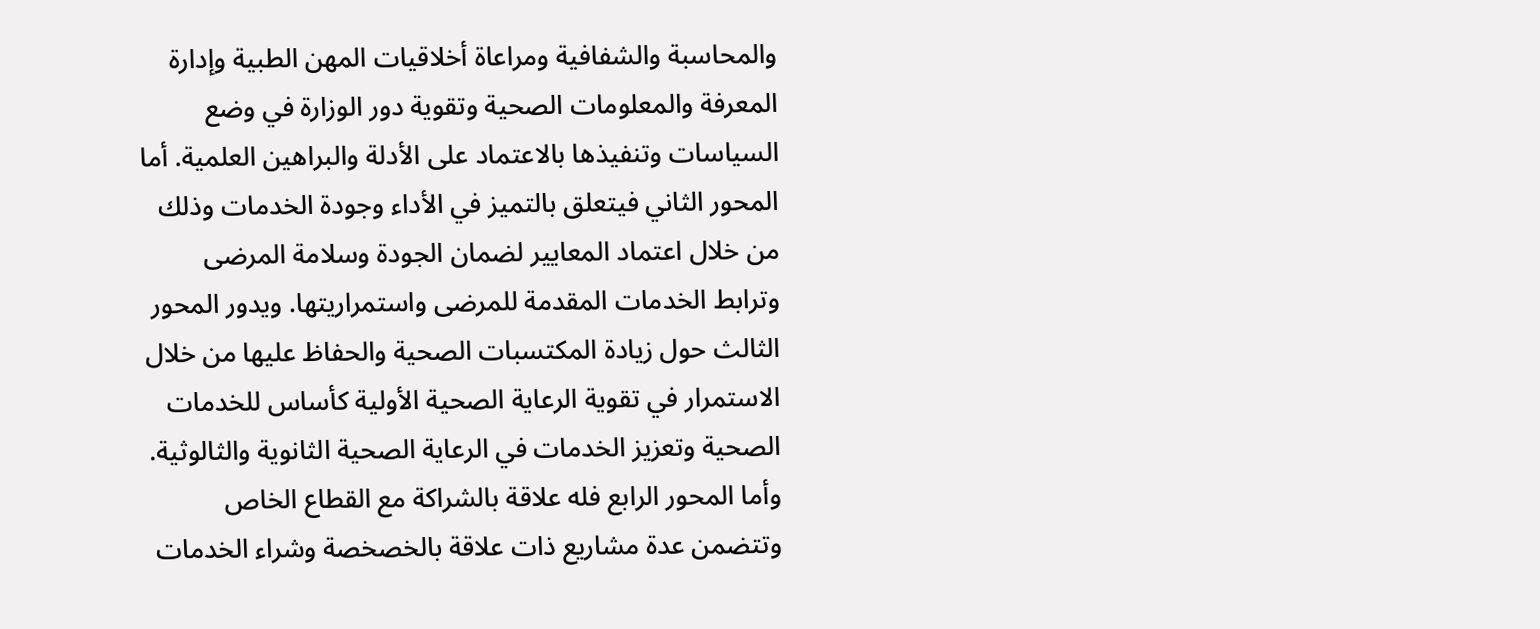والمحاسبة والشفافية ومراعاة أخلاقيات المهن الطبية وإدارة المعرفة والمعلومات الصحية وتقوية دور الوزارة في وضع السياسات وتنفيذها بالاعتماد على الأدلة والبراهين العلمية. أما المحور الثاني فيتعلق بالتميز في الأداء وجودة الخدمات وذلك من خلال اعتماد المعايير لضمان الجودة وسلامة المرضى وترابط الخدمات المقدمة للمرضى واستمراريتها. ويدور المحور الثالث حول زيادة المكتسبات الصحية والحفاظ عليها من خلال الاستمرار في تقوية الرعاية الصحية الأولية كأساس للخدمات الصحية وتعزيز الخدمات في الرعاية الصحية الثانوية والثالوثية. وأما المحور الرابع فله علاقة بالشراكة مع القطاع الخاص وتتضمن عدة مشاريع ذات علاقة بالخصخصة وشراء الخدمات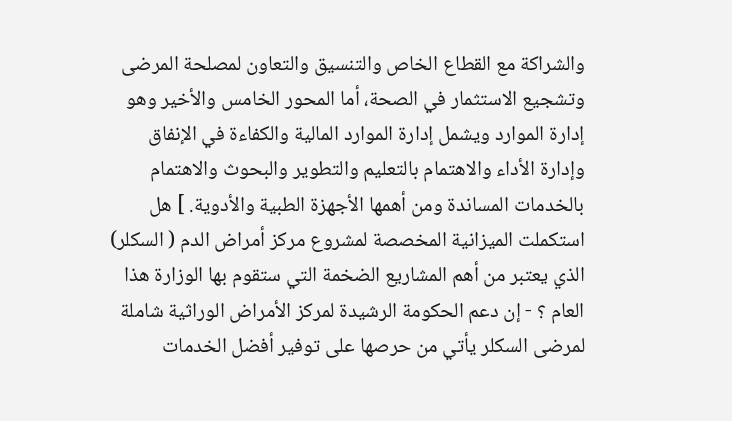والشراكة مع القطاع الخاص والتنسيق والتعاون لمصلحة المرضى وتشجيع الاستثمار في الصحة، أما المحور الخامس والأخير وهو إدارة الموارد ويشمل إدارة الموارد المالية والكفاءة في الإنفاق وإدارة الأداء والاهتمام بالتعليم والتطوير والبحوث والاهتمام بالخدمات المساندة ومن أهمها الأجهزة الطبية والأدوية. ] هل استكملت الميزانية المخصصة لمشروع مركز أمراض الدم ( السكلر) الذي يعتبر من أهم المشاريع الضخمة التي ستقوم بها الوزارة هذا العام ؟ - إن دعم الحكومة الرشيدة لمركز الأمراض الوراثية شاملة لمرضى السكلر يأتي من حرصها على توفير أفضل الخدمات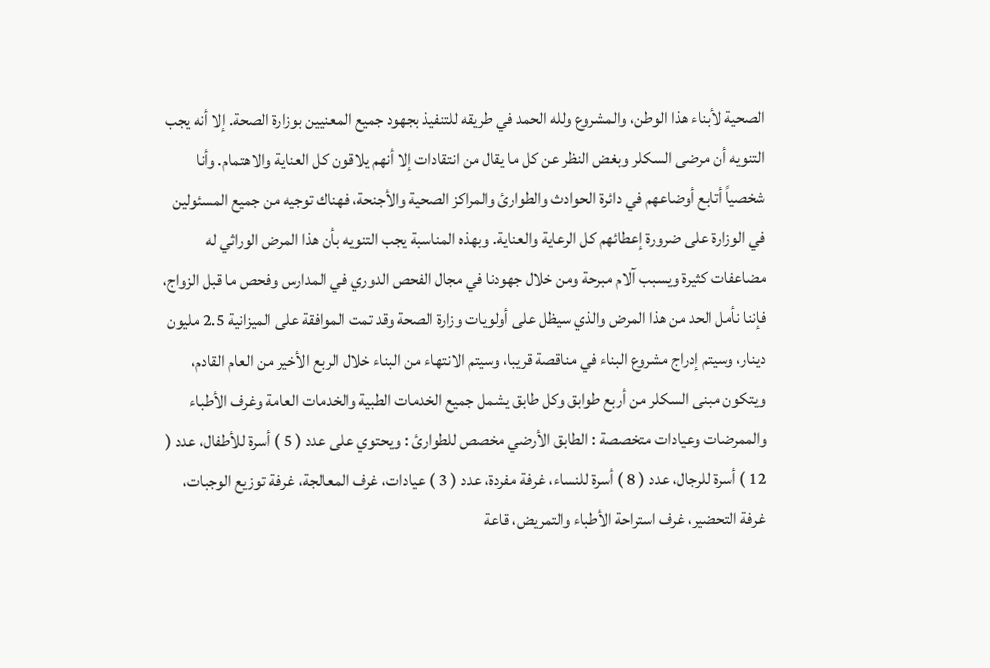الصحية لأبناء هذا الوطن، والمشروع ولله الحمد في طريقه للتنفيذ بجهود جميع المعنيين بوزارة الصحة. إلا أنه يجب التنويه أن مرضى السكلر وبغض النظر عن كل ما يقال من انتقادات إلا أنهم يلاقون كل العناية والاهتمام. وأنا شخصياً أتابع أوضاعهم في دائرة الحوادث والطوارئ والمراكز الصحية والأجنحة، فهناك توجيه من جميع المسئولين في الوزارة على ضرورة إعطائهم كل الرعاية والعناية. وبهذه المناسبة يجب التنويه بأن هذا المرض الوراثي له مضاعفات كثيرة ويسبب آلام مبرحة ومن خلال جهودنا في مجال الفحص الدوري في المدارس وفحص ما قبل الزواج، فإننا نأمل الحد من هذا المرض والذي سيظل على أولويات وزارة الصحة وقد تمت الموافقة على الميزانية 2.5 مليون دينار، وسيتم إدراج مشروع البناء في مناقصة قريبا، وسيتم الانتهاء من البناء خلال الربع الأخير من العام القادم، ويتكون مبنى السكلر من أربع طوابق وكل طابق يشمل جميع الخدمات الطبية والخدمات العامة وغرف الأطباء والممرضات وعيادات متخصصة : الطابق الأرضي مخصص للطوارئ : ويحتوي على عدد ( 5 ) أسرة للأطفال، عدد ( 12 ) أسرة للرجال، عدد ( 8 ) أسرة للنساء، غرفة مفردة، عدد ( 3 ) عيادات، غرف المعالجة، غرفة توزيع الوجبات، غرفة التحضير، غرف استراحة الأطباء والتمريض، قاعة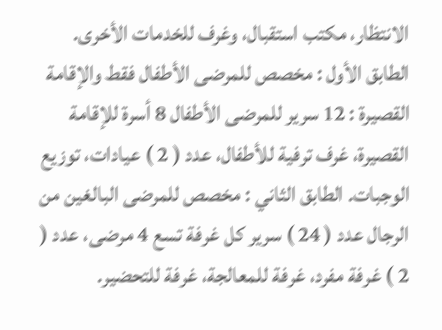الانتظار، مكتب استقبال، وغرف للخدمات الأخرى. الطابق الأول : مخصص للمرضى الأطفال فقط والإقامة القصيرة : 12 سرير للمرضى الأطفال 8 أسرة للإقامة القصيرة، غرف ترفية للأطفال، عدد ( 2 ) عيادات، توزيع الوجبات. الطابق الثاني : مخصص للمرضى البالغين من الرجال عدد ( 24 ) سرير كل غرفة تسع 4 مرضى، عدد ( 2 ) غرفة مفرد، غرفة للمعالجة، غرفة للتحضير.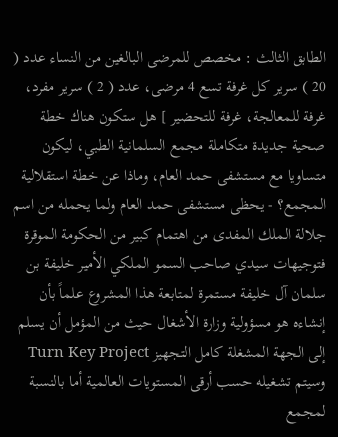الطابق الثالث : مخصص للمرضى البالغين من النساء عدد ( 20 ) سرير كل غرفة تسع 4 مرضى، عدد ( 2 ) سرير مفرد، غرفة للمعالجة، غرفة للتحضير ] هل ستكون هناك خطة صحية جديدة متكاملة مجمع السلمانية الطبي، ليكون متساويا مع مستشفى حمد العام، وماذا عن خطة استقلالية المجمع؟ - يحظى مستشفى حمد العام ولما يحمله من اسم جلالة الملك المفدى من اهتمام كبير من الحكومة الموقرة فتوجيهات سيدي صاحب السمو الملكي الأمير خليفة بن سلمان آل خليفة مستمرة لمتابعة هذا المشروع علماً بأن إنشاءه هو مسؤولية وزارة الأشغال حيث من المؤمل أن يسلم إلى الجهة المشغلة كامل التجهيز Turn Key Project وسيتم تشغيله حسب أرقى المستويات العالمية أما بالنسبة لمجمع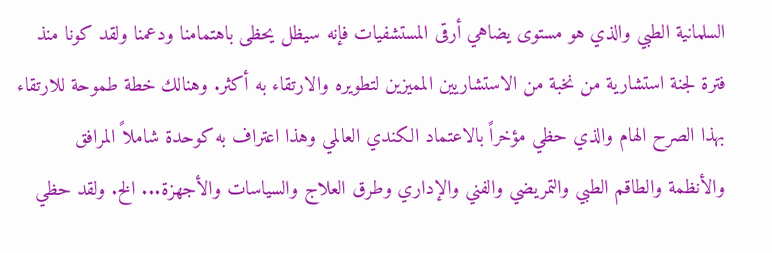السلمانية الطبي والذي هو مستوى يضاهي أرقى المستشفيات فإنه سيظل يحظى باهتمامنا ودعمنا ولقد كونا منذ فترة لجنة استشارية من نخبة من الاستشاريين المميزين لتطويره والارتقاء به أكثر. وهنالك خطة طموحة للارتقاء بهذا الصرح الهام والذي حظي مؤخراً بالاعتماد الكندي العالمي وهذا اعتراف به كوحدة شاملاً المرافق والأنظمة والطاقم الطبي والتمريضي والفني والإداري وطرق العلاج والسياسات والأجهزة... الخ. ولقد حظي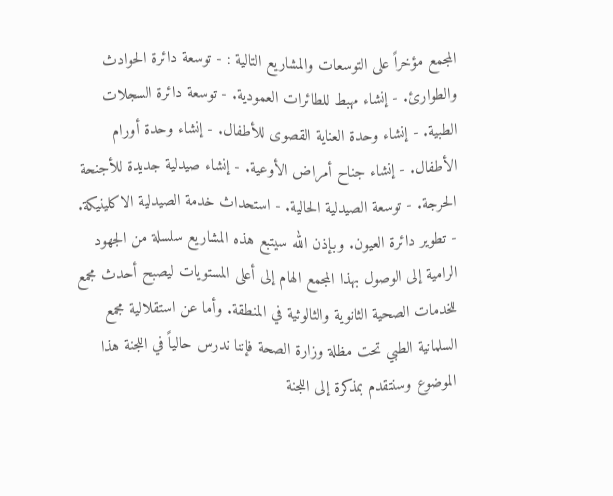المجمع مؤخراً على التوسعات والمشاريع التالية : - توسعة دائرة الحوادث والطوارئ. - إنشاء مهبط للطائرات العمودية. - توسعة دائرة السجلات الطبية. - إنشاء وحدة العناية القصوى للأطفال. - إنشاء وحدة أورام الأطفال. - إنشاء جناح أمراض الأوعية. - إنشاء صيدلية جديدة للأجنحة الحرجة. - توسعة الصيدلية الحالية. - استحداث خدمة الصيدلية الاكلينيكة. - تطوير دائرة العيون. وبإذن الله سيتبع هذه المشاريع سلسلة من الجهود الرامية إلى الوصول بهذا المجمع الهام إلى أعلى المستويات ليصبح أحدث مجمع للخدمات الصحية الثانوية والثالوثية في المنطقة. وأما عن استقلالية مجمع السلمانية الطبي تحت مظلة وزارة الصحة فإننا ندرس حالياً في اللجنة هذا الموضوع وسنتقدم بمذكرة إلى اللجنة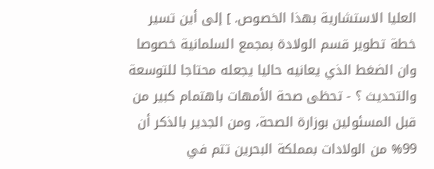العليا الاستشارية بهذا الخصوص. ] إلى أين تسير خطة تطوير قسم الولادة بمجمع السلمانية خصوصا وان الضغط الذي يعانيه حاليا يجعله محتاجا للتوسعة والتحديث ؟ - تحظى صحة الأمهات باهتمام كبير من قبل المسئولين بوزارة الصحة، ومن الجدير بالذكر أن 99% من الولادات بمملكة البحرين تتم في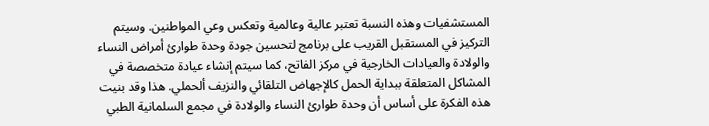المستشفيات وهذه النسبة تعتبر عالية وعالمية وتعكس وعي المواطنين. وسيتم التركيز في المستقبل القريب على برنامج لتحسين جودة وحدة طوارئ أمراض النساء والولادة والعيادات الخارجية في مركز الفاتح، كما سيتم إنشاء عيادة متخصصة في المشاكل المتعلقة ببداية الحمل كالإجهاض التلقائي والنزيف ألحملي. هذا وقد بنيت هذه الفكرة على أساس أن وحدة طوارئ النساء والولادة في مجمع السلمانية الطبي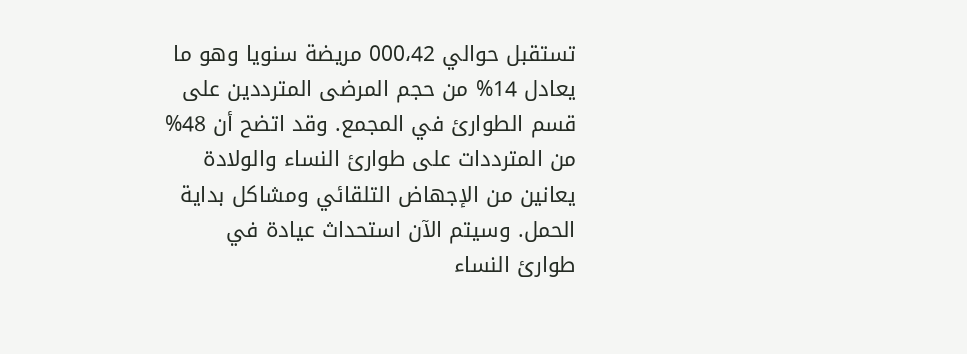تستقبل حوالي 000،42 مريضة سنويا وهو ما يعادل 14% من حجم المرضى المترددين على قسم الطوارئ في المجمع. وقد اتضح أن 48% من المترددات على طوارئ النساء والولادة يعانين من الإجهاض التلقائي ومشاكل بداية الحمل. وسيتم الآن استحداث عيادة في طوارئ النساء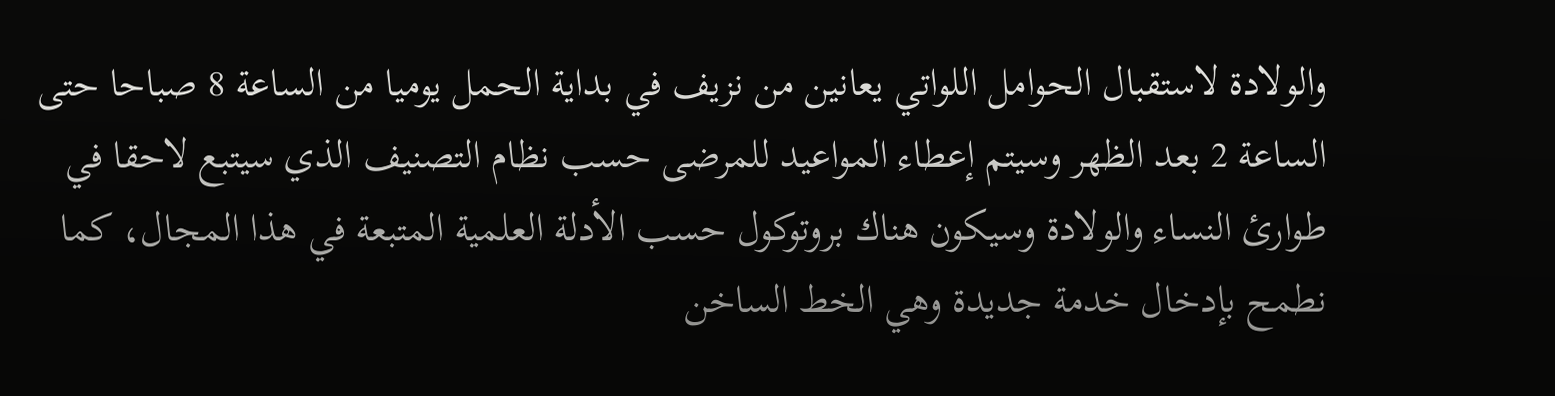والولادة لاستقبال الحوامل اللواتي يعانين من نزيف في بداية الحمل يوميا من الساعة 8 صباحا حتى الساعة 2 بعد الظهر وسيتم إعطاء المواعيد للمرضى حسب نظام التصنيف الذي سيتبع لاحقا في طوارئ النساء والولادة وسيكون هناك بروتوكول حسب الأدلة العلمية المتبعة في هذا المجال، كما نطمح بإدخال خدمة جديدة وهي الخط الساخن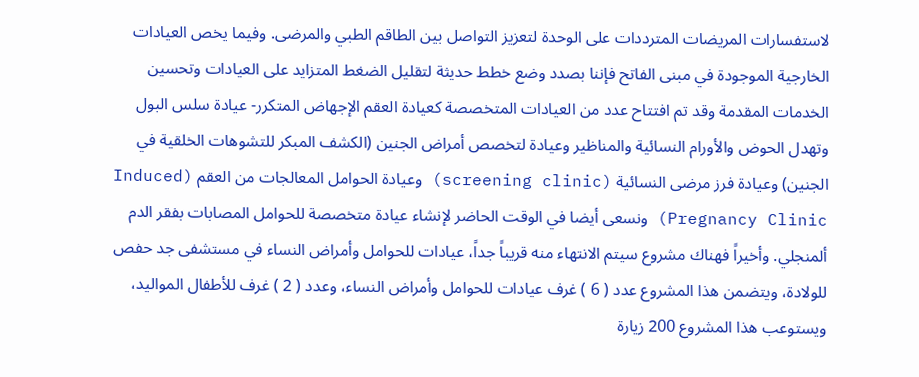لاستفسارات المريضات المترددات على الوحدة لتعزيز التواصل بين الطاقم الطبي والمرضى. وفيما يخص العيادات الخارجية الموجودة في مبنى الفاتح فإننا بصدد وضع خطط حديثة لتقليل الضغط المتزايد على العيادات وتحسين الخدمات المقدمة وقد تم افتتاح عدد من العيادات المتخصصة كعيادة العقم الإجهاض المتكرر- عيادة سلس البول وتهدل الحوض والأورام النسائية والمناظير وعيادة لتخصص أمراض الجنين (الكشف المبكر للتشوهات الخلقية في الجنين) وعيادة فرز مرضى النسائية (screening clinic) وعيادة الحوامل المعالجات من العقم (Induced Pregnancy Clinic) ونسعى أيضا في الوقت الحاضر لإنشاء عيادة متخصصة للحوامل المصابات بفقر الدم ألمنجلي. وأخيراً فهناك مشروع سيتم الانتهاء منه قريباً جداً، عيادات للحوامل وأمراض النساء في مستشفى جد حفص للولادة، ويتضمن هذا المشروع عدد ( 6 ) غرف عيادات للحوامل وأمراض النساء، وعدد ( 2 ) غرف للأطفال المواليد، ويستوعب هذا المشروع 200 زيارة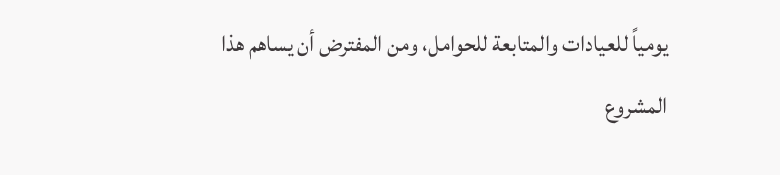يومياً للعيادات والمتابعة للحوامل، ومن المفترض أن يساهم هذا المشروع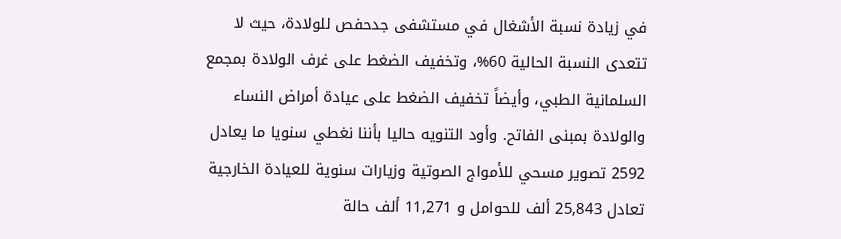في زيادة نسبة الأشغال في مستشفى جدحفص للولادة، حيث لا تتعدى النسبة الحالية 60%، وتخفيف الضغط على غرف الولادة بمجمع السلمانية الطبي، وأيضاً تخفيف الضغط على عيادة أمراض النساء والولادة بمبنى الفاتح. وأود التنويه حاليا بأننا نغطي سنويا ما يعادل 2592 تصوير مسحي للأمواج الصوتية وزيارات سنوية للعيادة الخارجية تعادل 25,843 ألف للحوامل و 11,271 ألف حالة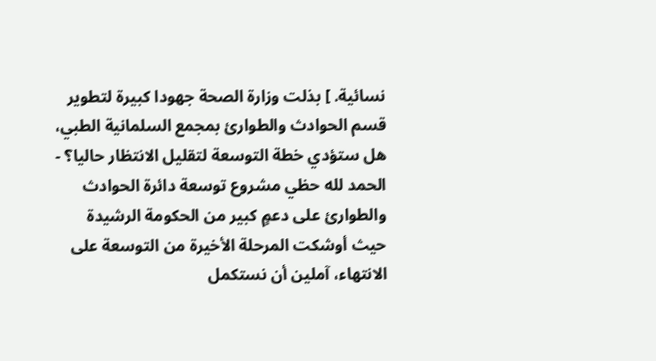نسائية. ] بذلت وزارة الصحة جهودا كبيرة لتطوير قسم الحوادث والطوارئ بمجمع السلمانية الطبي، هل ستؤدي خطة التوسعة لتقليل الانتظار حاليا؟ - الحمد لله حظي مشروع توسعة دائرة الحوادث والطوارئ على دعمٍ كبير من الحكومة الرشيدة حيث أوشكت المرحلة الأخيرة من التوسعة على الانتهاء، آملين أن نستكمل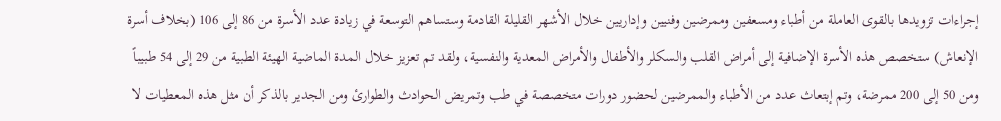إجراءات تزويدها بالقوى العاملة من أطباء ومسعفين وممرضين وفنيين وإداريين خلال الأشهر القليلة القادمة وستساهم التوسعة في زيادة عدد الأسرة من 86 إلى 106 (بخلاف أسرة الإنعاش) ستخصص هذه الأسرة الإضافية إلى أمراض القلب والسكلر والأطفال والأمراض المعدية والنفسية، ولقد تم تعزيز خلال المدة الماضية الهيئة الطبية من 29 إلى 54 طبيباً ومن 50 إلى 200 ممرضة، وتم إبتعاث عدد من الأطباء والممرضين لحضور دورات متخصصة في طب وتمريض الحوادث والطوارئ ومن الجدير بالذكر أن مثل هذه المعطيات لا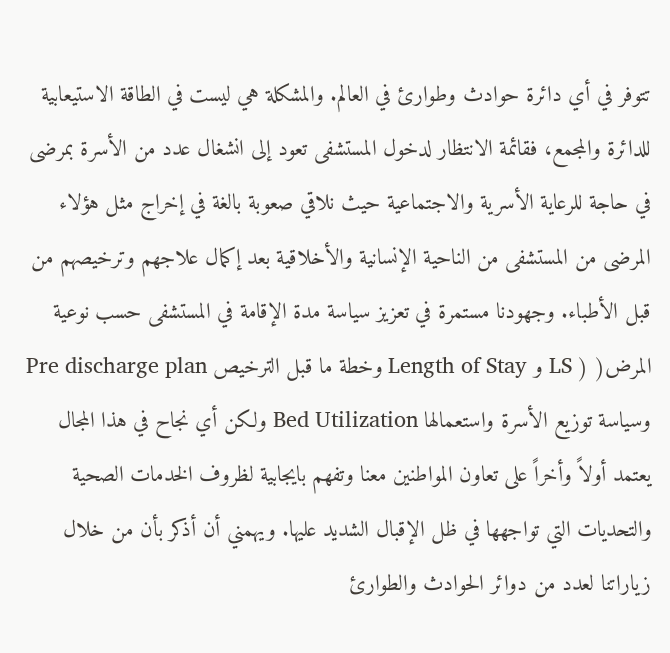تتوفر في أي دائرة حوادث وطوارئ في العالم. والمشكلة هي ليست في الطاقة الاستيعابية للدائرة والمجمع، فقائمة الانتظار لدخول المستشفى تعود إلى انشغال عدد من الأسرة بمرضى في حاجة للرعاية الأسرية والاجتماعية حيث نلاقي صعوبة بالغة في إخراج مثل هؤلاء المرضى من المستشفى من الناحية الإنسانية والأخلاقية بعد إكمال علاجهم وترخيصهم من قبل الأطباء. وجهودنا مستمرة في تعزيز سياسة مدة الإقامة في المستشفى حسب نوعية المرض( ( LS و Length of Stay وخطة ما قبل الترخيص Pre discharge plan وسياسة توزيع الأسرة واستعمالها Bed Utilization ولكن أي نجاح في هذا المجال يعتمد أولاً وأخراً على تعاون المواطنين معنا وتفهم بايجابية لظروف الخدمات الصحية والتحديات التي تواجهها في ظل الإقبال الشديد عليها. ويهمني أن أذكر بأن من خلال زياراتنا لعدد من دوائر الحوادث والطوارئ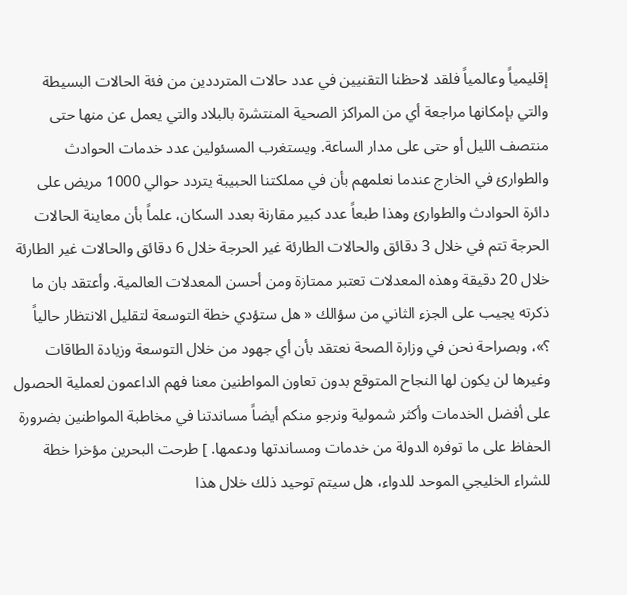إقليمياً وعالمياً فلقد لاحظنا التقنيين في عدد حالات المترددين من فئة الحالات البسيطة والتي بإمكانها مراجعة أي من المراكز الصحية المنتشرة بالبلاد والتي يعمل عن منها حتى منتصف الليل أو حتى على مدار الساعة. ويستغرب المسئولين عدد خدمات الحوادث والطوارئ في الخارج عندما نعلمهم بأن في مملكتنا الحبيبة يتردد حوالي 1000 مريض على دائرة الحوادث والطوارئ وهذا طبعاً عدد كبير مقارنة بعدد السكان، علماً بأن معاينة الحالات الحرجة تتم في خلال 3 دقائق والحالات الطارئة غير الحرجة خلال 6 دقائق والحالات غير الطارئة خلال 20 دقيقة وهذه المعدلات تعتبر ممتازة ومن أحسن المعدلات العالمية. وأعتقد بان ما ذكرته يجيب على الجزء الثاني من سؤالك « هل ستؤدي خطة التوسعة لتقليل الانتظار حالياً ؟»، وبصراحة نحن في وزارة الصحة نعتقد بأن أي جهود من خلال التوسعة وزيادة الطاقات وغيرها لن يكون لها النجاح المتوقع بدون تعاون المواطنين معنا فهم الداعمون لعملية الحصول على أفضل الخدمات وأكثر شمولية ونرجو منكم أيضاً مساندتنا في مخاطبة المواطنين بضرورة الحفاظ على ما توفره الدولة من خدمات ومساندتها ودعمها. ] طرحت البحرين مؤخرا خطة للشراء الخليجي الموحد للدواء، هل سيتم توحيد ذلك خلال هذا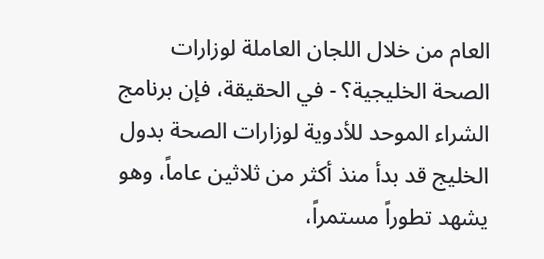العام من خلال اللجان العاملة لوزارات الصحة الخليجية؟ - في الحقيقة، فإن برنامج الشراء الموحد للأدوية لوزارات الصحة بدول الخليج قد بدأ منذ أكثر من ثلاثين عاماً، وهو يشهد تطوراً مستمراً،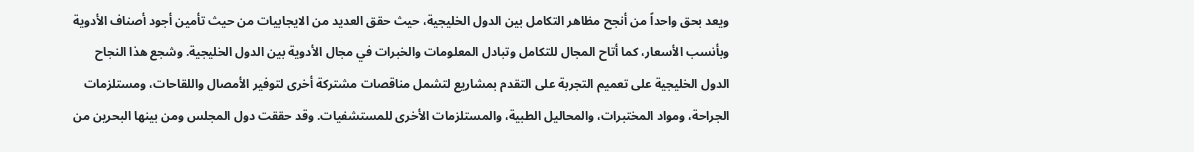ويعد بحق واحداً من أنجح مظاهر التكامل بين الدول الخليجية، حيث حقق العديد من الايجابيات من حيث تأمين أجود أصناف الأدوية وبأنسب الأسعار، كما أتاح المجال للتكامل وتبادل المعلومات والخبرات في مجال الأدوية بين الدول الخليجية. وشجع هذا النجاح الدول الخليجية على تعميم التجربة على التقدم بمشاريع لتشمل مناقصات مشتركة أخرى لتوفير الأمصال واللقاحات، ومستلزمات الجراحة، ومواد المختبرات، والمحاليل الطبية، والمستلزمات الأخرى للمستشفيات. وقد حققت دول المجلس ومن بينها البحرين من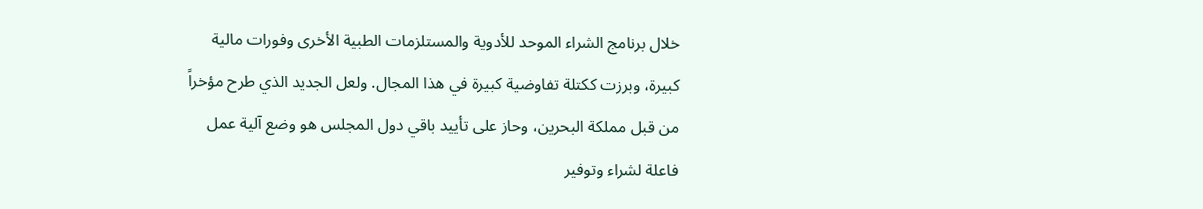خلال برنامج الشراء الموحد للأدوية والمستلزمات الطبية الأخرى وفورات مالية كبيرة، وبرزت ككتلة تفاوضية كبيرة في هذا المجال. ولعل الجديد الذي طرح مؤخراً من قبل مملكة البحرين، وحاز على تأييد باقي دول المجلس هو وضع آلية عمل فاعلة لشراء وتوفير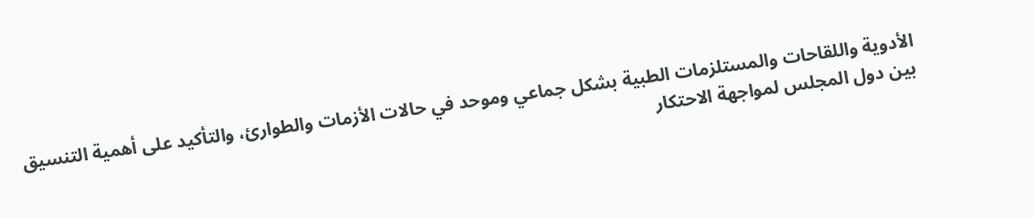الأدوية واللقاحات والمستلزمات الطبية بشكل جماعي وموحد في حالات الأزمات والطوارئ، والتأكيد على أهمية التنسيق بين دول المجلس لمواجهة الاحتكار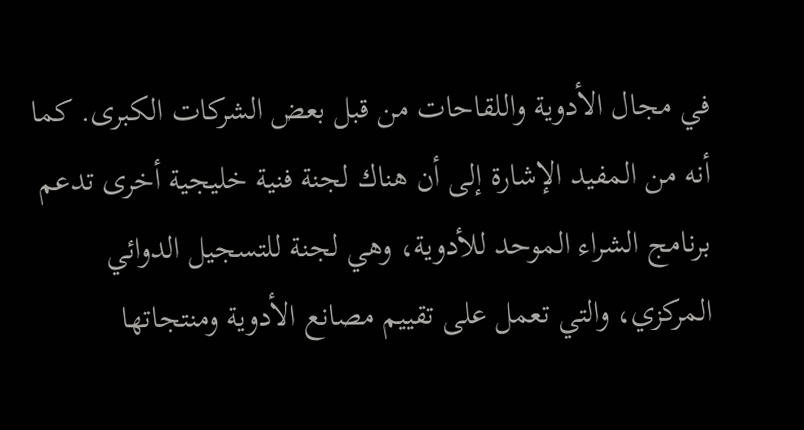في مجال الأدوية واللقاحات من قبل بعض الشركات الكبرى. كما أنه من المفيد الإشارة إلى أن هناك لجنة فنية خليجية أخرى تدعم برنامج الشراء الموحد للأدوية، وهي لجنة للتسجيل الدوائي المركزي، والتي تعمل على تقييم مصانع الأدوية ومنتجاتها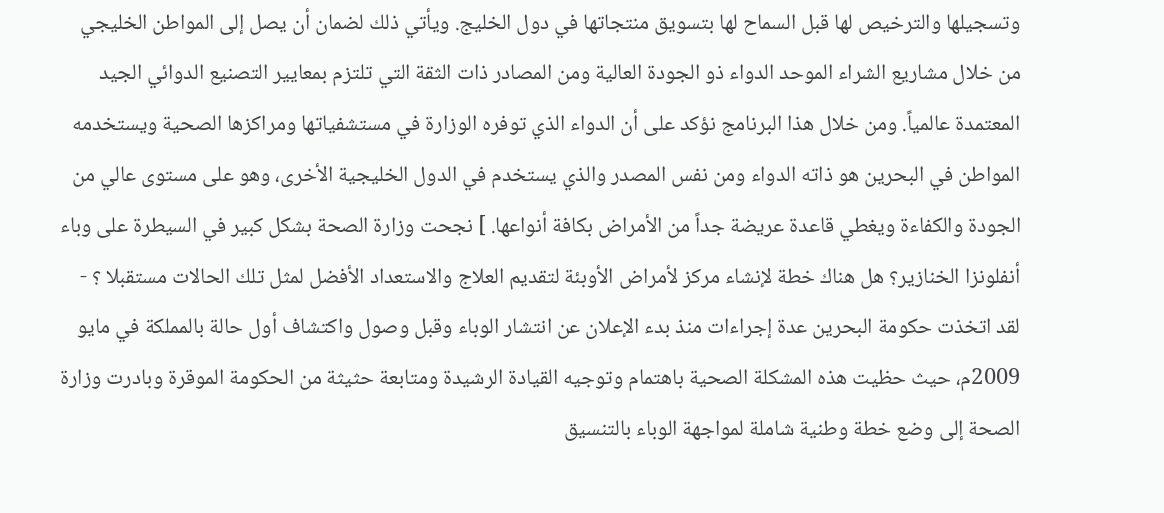وتسجيلها والترخيص لها قبل السماح لها بتسويق منتجاتها في دول الخليج. ويأتي ذلك لضمان أن يصل إلى المواطن الخليجي من خلال مشاريع الشراء الموحد الدواء ذو الجودة العالية ومن المصادر ذات الثقة التي تلتزم بمعايير التصنيع الدوائي الجيد المعتمدة عالمياً. ومن خلال هذا البرنامج نؤكد على أن الدواء الذي توفره الوزارة في مستشفياتها ومراكزها الصحية ويستخدمه المواطن في البحرين هو ذاته الدواء ومن نفس المصدر والذي يستخدم في الدول الخليجية الأخرى، وهو على مستوى عالي من الجودة والكفاءة ويغطي قاعدة عريضة جداً من الأمراض بكافة أنواعها. ] نجحت وزارة الصحة بشكل كبير في السيطرة على وباء أنفلونزا الخنازير؟ هل هناك خطة لإنشاء مركز لأمراض الأوبئة لتقديم العلاج والاستعداد الأفضل لمثل تلك الحالات مستقبلا ؟ - لقد اتخذت حكومة البحرين عدة إجراءات منذ بدء الإعلان عن انتشار الوباء وقبل وصول واكتشاف أول حالة بالمملكة في مايو 2009م، حيث حظيت هذه المشكلة الصحية باهتمام وتوجيه القيادة الرشيدة ومتابعة حثيثة من الحكومة الموقرة وبادرت وزارة الصحة إلى وضع خطة وطنية شاملة لمواجهة الوباء بالتنسيق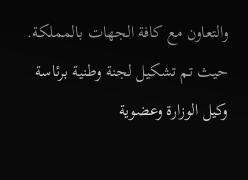والتعاون مع كافة الجهات بالمملكة. حيث تم تشكيل لجنة وطنية برئاسة وكيل الوزارة وعضوية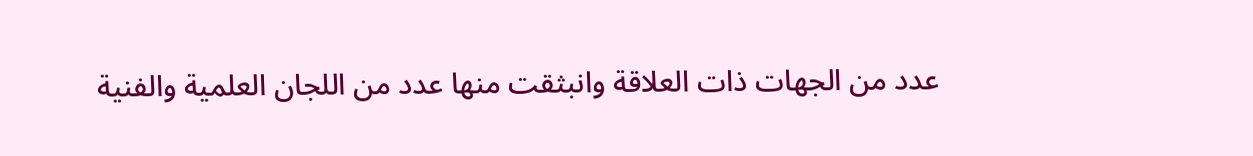عدد من الجهات ذات العلاقة وانبثقت منها عدد من اللجان العلمية والفنية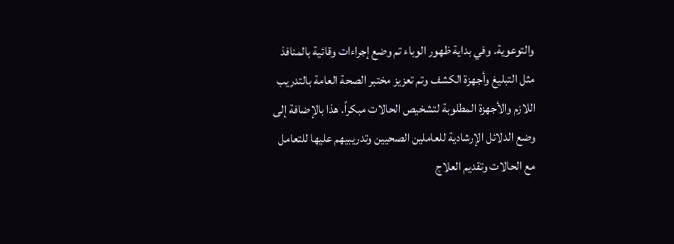والتوعوية. وفي بداية ظهور الوباء تم وضع إجراءات وقائية بالمنافذ مثل التبليغ وأجهزة الكشف وتم تعزيز مختبر الصحة العامة بالتدريب اللازم والأجهزة المطلوبة لتشخيص الحالات مبكراً. هذا بالإضافة إلى وضع الدلائل الإرشادية للعاملين الصحيين وتدريبيهم عليها للتعامل مع الحالات وتقديم العلاج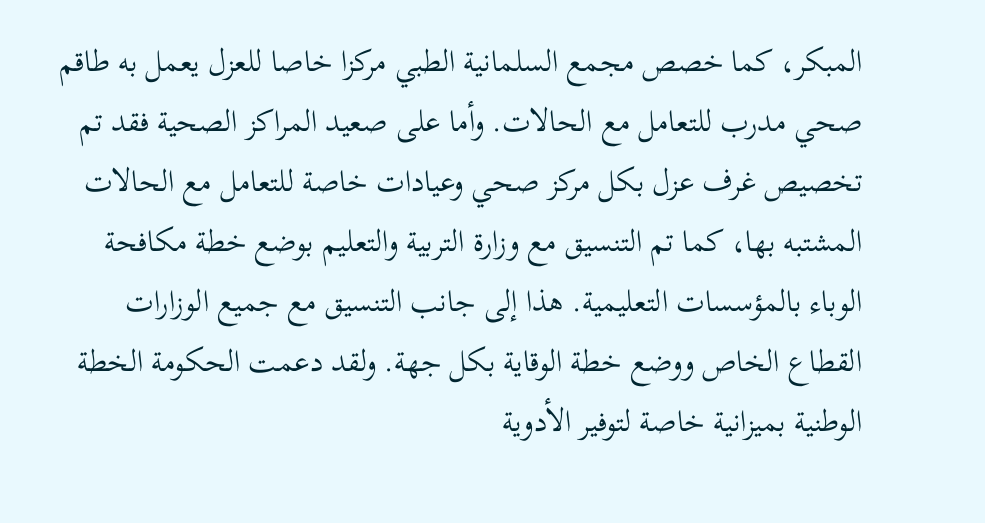المبكر، كما خصص مجمع السلمانية الطبي مركزا خاصا للعزل يعمل به طاقم صحي مدرب للتعامل مع الحالات. وأما على صعيد المراكز الصحية فقد تم تخصيص غرف عزل بكل مركز صحي وعيادات خاصة للتعامل مع الحالات المشتبه بها، كما تم التنسيق مع وزارة التربية والتعليم بوضع خطة مكافحة الوباء بالمؤسسات التعليمية. هذا إلى جانب التنسيق مع جميع الوزارات القطاع الخاص ووضع خطة الوقاية بكل جهة. ولقد دعمت الحكومة الخطة الوطنية بميزانية خاصة لتوفير الأدوية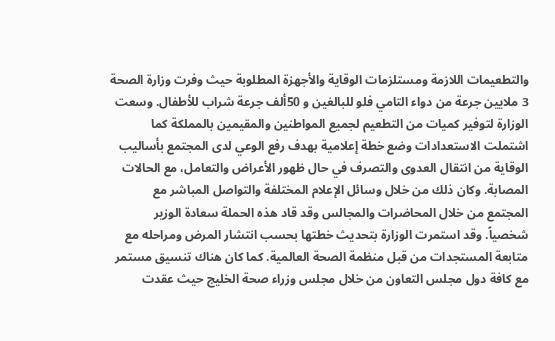والتطعيمات اللازمة ومستلزمات الوقاية والأجهزة المطلوبة حيث وفرت وزارة الصحة 3 ملايين جرعة من دواء التامي فلو للبالغين و 50ألف جرعة شراب للأطفال. وسعت الوزارة لتوفير كميات من التطعيم لجميع المواطنين والمقيمين بالمملكة كما اشتملت الاستعدادات وضع خطة إعلامية بهدف رفع الوعي لدى المجتمع بأساليب الوقاية من انتقال العدوى والتصرف في حال ظهور الأعراض والتعامل، مع الحالات المصابة. وكان ذلك من خلال وسائل الإعلام المختلفة والتواصل المباشر مع المجتمع من خلال المحاضرات والمجالس وقد قاد هذه الحملة سعادة الوزير شخصياً. وقد استمرت الوزارة بتحديث خطتها بحسب انتشار المرض ومراحله مع متابعة المستجدات من قبل منظمة الصحة العالمية. كما كان هناك تنسيق مستمر مع كافة دول مجلس التعاون من خلال مجلس وزراء صحة الخليج حيث عقدت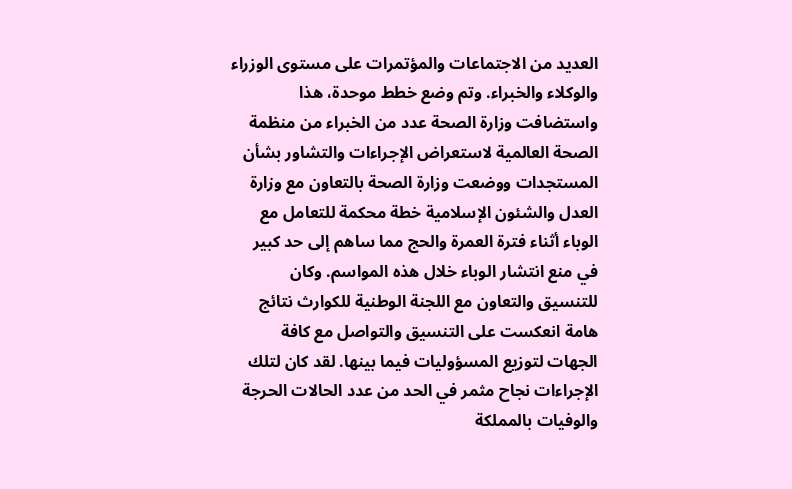العديد من الاجتماعات والمؤتمرات على مستوى الوزراء والوكلاء والخبراء. وتم وضع خطط موحدة، هذا واستضافت وزارة الصحة عدد من الخبراء من منظمة الصحة العالمية لاستعراض الإجراءات والتشاور بشأن المستجدات ووضعت وزارة الصحة بالتعاون مع وزارة العدل والشئون الإسلامية خطة محكمة للتعامل مع الوباء أثناء فترة العمرة والحج مما ساهم إلى حد كبير في منع انتشار الوباء خلال هذه المواسم. وكان للتنسيق والتعاون مع اللجنة الوطنية للكوارث نتائج هامة انعكست على التنسيق والتواصل مع كافة الجهات لتوزيع المسؤوليات فيما بينها. لقد كان لتلك الإجراءات نجاح مثمر في الحد من عدد الحالات الحرجة والوفيات بالمملكة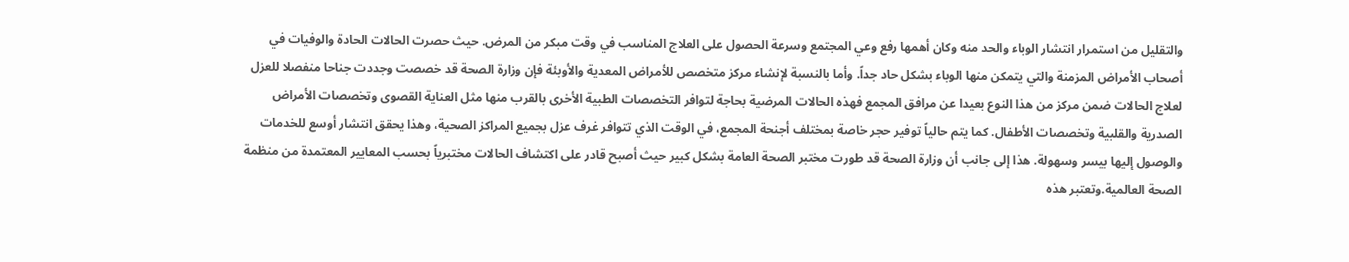والتقليل من استمرار انتشار الوباء والحد منه وكان أهمها رفع وعي المجتمع وسرعة الحصول على العلاج المناسب في وقت مبكر من المرض. حيث حصرت الحالات الحادة والوفيات في أصحاب الأمراض المزمنة والتي يتمكن منها الوباء بشكل حاد جداً. وأما بالنسبة لإنشاء مركز متخصص للأمراض المعدية والأوبئة فإن وزارة الصحة قد خصصت وجددت جناحا منفصلا للعزل لعلاج الحالات ضمن مركز من هذا النوع بعيدا عن مرافق المجمع فهذه الحالات المرضية بحاجة لتوافر التخصصات الطبية الأخرى بالقرب منها مثل العناية القصوى وتخصصات الأمراض الصدرية والقلبية وتخصصات الأطفال. كما يتم حالياً توفير حجر خاصة بمختلف أجنحة المجمع، في الوقت الذي تتوافر غرف عزل بجميع المراكز الصحية، وهذا يحقق انتشار أوسع للخدمات والوصول إليها بيسر وسهولة. هذا إلى جانب أن وزارة الصحة قد طورت مختبر الصحة العامة بشكل كبير حيث أصبح قادر على اكتشاف الحالات مختبرياً بحسب المعايير المعتمدة من منظمة الصحة العالمية.وتعتبر هذه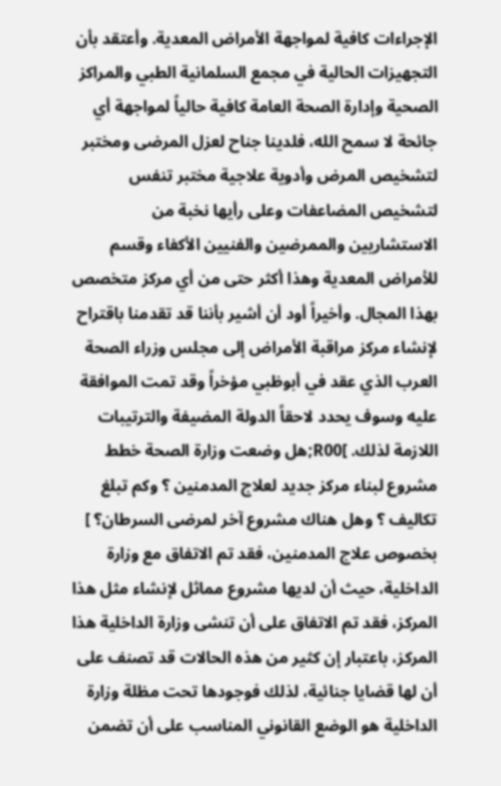الإجراءات كافية لمواجهة الأمراض المعدية. وأعتقد بأن التجهيزات الحالية في مجمع السلمانية الطبي والمراكز الصحية وإدارة الصحة العامة كافية حالياً لمواجهة أي جائحة لا سمح الله، فلدينا جناح لعزل المرضى ومختبر لتشخيص المرض وأدوية علاجية مختبر تنفس لتشخيص المضاعفات وعلى رأيها نخبة من الاستشاريين والممرضين والفنيين الأكفاء وقسم للأمراض المعدية وهذا أكثر حتى من أي مركز متخصص بهذا المجال. وأخيراً أود أن أشير بأننا قد تقدمنا باقتراح لإنشاء مركز مراقبة الأمراض إلى مجلس وزراء الصحة العرب الذي عقد في أبوظبي مؤخراً وقد تمت الموافقة عليه وسوف يحدد لاحقاً الدولة المضيفة والترتيبات اللازمة لذلك. ]R00;هل وضعت وزارة الصحة خطط مشروع لبناء مركز جديد لعلاج المدمنين ؟ وكم تبلغ تكاليف ؟ وهل هناك مشروع آخر لمرضى السرطان؟ ] بخصوص علاج المدمنين، فقد تم الاتفاق مع وزارة الداخلية، حيث أن لديها مشروع مماثل لإنشاء مثل هذا المركز، فقد تم الاتفاق على أن تنشى وزارة الداخلية هذا المركز، باعتبار إن كثير من هذه الحالات قد تصنف على أن لها قضايا جنائية، لذلك فوجودها تحت مظلة وزارة الداخلية هو الوضع القانوني المناسب على أن تضمن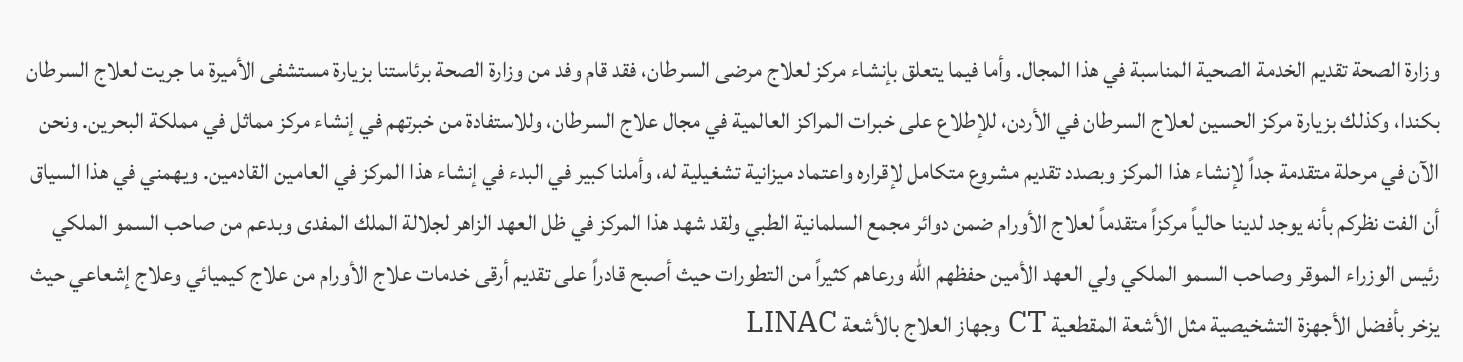وزارة الصحة تقديم الخدمة الصحية المناسبة في هذا المجال. وأما فيما يتعلق بإنشاء مركز لعلاج مرضى السرطان، فقد قام وفد من وزارة الصحة برئاستنا بزيارة مستشفى الأميرة ما جريت لعلاج السرطان بكندا، وكذلك بزيارة مركز الحسين لعلاج السرطان في الأردن، للإطلاع على خبرات المراكز العالمية في مجال علاج السرطان، وللاستفادة من خبرتهم في إنشاء مركز مماثل في مملكة البحرين. ونحن الآن في مرحلة متقدمة جداً لإنشاء هذا المركز وبصدد تقديم مشروع متكامل لإقراره واعتماد ميزانية تشغيلية له، وأملنا كبير في البدء في إنشاء هذا المركز في العامين القادمين. ويهمني في هذا السياق أن الفت نظركم بأنه يوجد لدينا حالياً مركزاً متقدماً لعلاج الأورام ضمن دوائر مجمع السلمانية الطبي ولقد شهد هذا المركز في ظل العهد الزاهر لجلالة الملك المفدى وبدعم من صاحب السمو الملكي رئيس الوزراء الموقر وصاحب السمو الملكي ولي العهد الأمين حفظهم الله ورعاهم كثيراً من التطورات حيث أصبح قادراً على تقديم أرقى خدمات علاج الأورام من علاج كيميائي وعلاج إشعاعي حيث يزخر بأفضل الأجهزة التشخيصية مثل الأشعة المقطعية CT وجهاز العلاج بالأشعة LINAC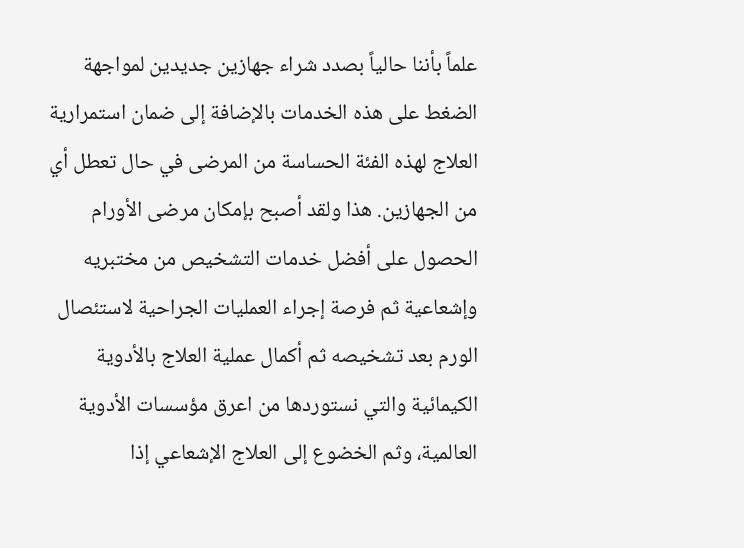علماً بأننا حالياً بصدد شراء جهازين جديدين لمواجهة الضغط على هذه الخدمات بالإضافة إلى ضمان استمرارية العلاج لهذه الفئة الحساسة من المرضى في حال تعطل أي من الجهازين. هذا ولقد أصبح بإمكان مرضى الأورام الحصول على أفضل خدمات التشخيص من مختبريه وإشعاعية ثم فرصة إجراء العمليات الجراحية لاستئصال الورم بعد تشخيصه ثم أكمال عملية العلاج بالأدوية الكيمائية والتي نستوردها من اعرق مؤسسات الأدوية العالمية، وثم الخضوع إلى العلاج الإشعاعي إذا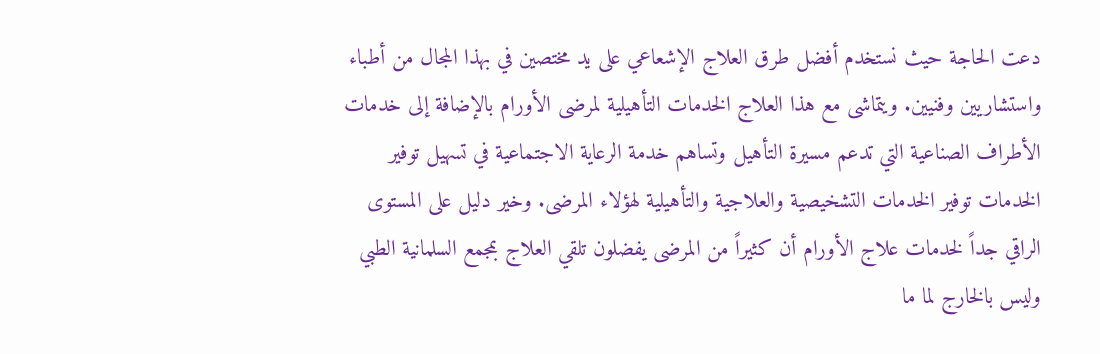دعت الحاجة حيث نستخدم أفضل طرق العلاج الإشعاعي على يد مختصين في بهذا المجال من أطباء واستشاريين وفنيين. ويتماشى مع هذا العلاج الخدمات التأهيلية لمرضى الأورام بالإضافة إلى خدمات الأطراف الصناعية التي تدعم مسيرة التأهيل وتساهم خدمة الرعاية الاجتماعية في تسهيل توفير الخدمات توفير الخدمات التشخيصية والعلاجية والتأهيلية لهؤلاء المرضى. وخير دليل على المستوى الراقي جداً لخدمات علاج الأورام أن كثيراً من المرضى يفضلون تلقي العلاج بمجمع السلمانية الطبي وليس بالخارج لما ما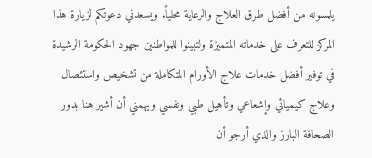يلمسونه من أفضل طرق العلاج والرعاية محلياً. ويسعدني دعوتكم لزيارة هذا المركز للتعرف على خدماته المتميزة ولتبينوا للمواطنين جهود الحكومة الرشيدة في توفير أفضل خدمات علاج الأورام المتكاملة من تشخيص واستئصال وعلاج كيميائي وإشعاعي وتأهيل طبي ونفسي ويهمني أن أشير هنا بدور الصحافة البارز والذي أرجو أن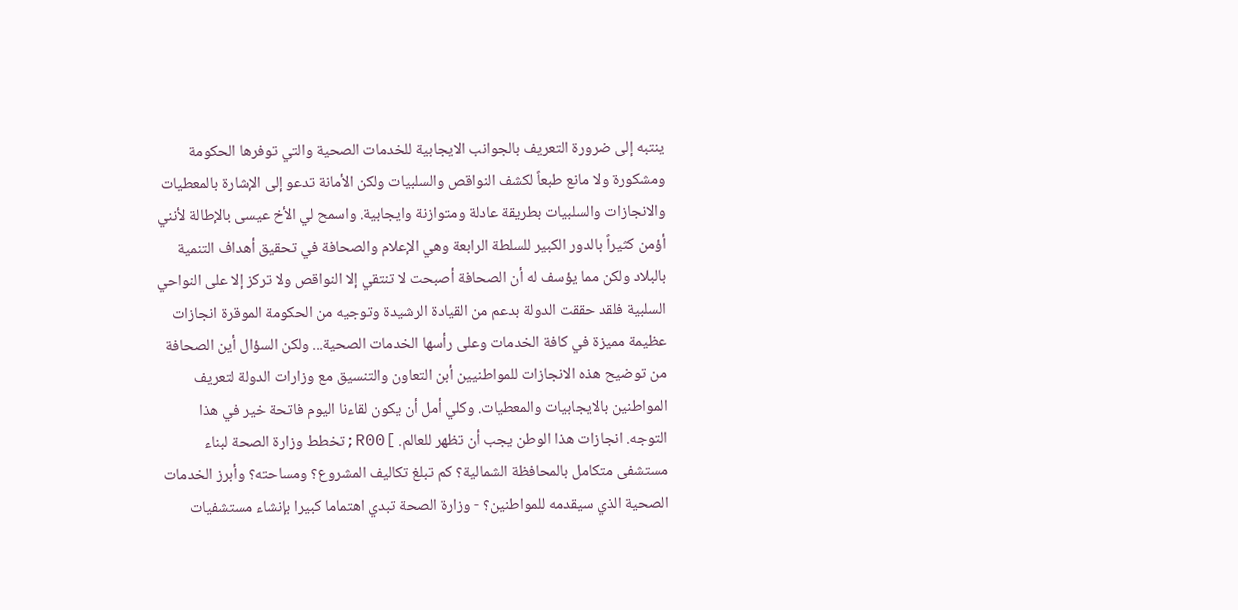ينتبه إلى ضرورة التعريف بالجوانب الايجابية للخدمات الصحية والتي توفرها الحكومة ومشكورة ولا مانع طبعاً لكشف النواقص والسلبيات ولكن الأمانة تدعو إلى الإشارة بالمعطيات والانجازات والسلبيات بطريقة عادلة ومتوازنة وايجابية. واسمح لي الأخ عيسى بالإطالة لأنني أؤمن كثيراً بالدور الكبير للسلطة الرابعة وهي الإعلام والصحافة في تحقيق أهداف التنمية بالبلاد ولكن مما يؤسف له أن الصحافة أصبحت لا تنتقي إلا النواقص ولا تركز إلا على النواحي السلبية فلقد حققت الدولة بدعم من القيادة الرشيدة وتوجيه من الحكومة الموقرة انجازات عظيمة مميزة في كافة الخدمات وعلى رأسها الخدمات الصحية... ولكن السؤال أين الصحافة من توضيح هذه الانجازات للمواطنيين أبن التعاون والتنسيق مع وزارات الدولة لتعريف المواطنين بالايجابيات والمعطيات. وكلي أمل أن يكون لقاءنا اليوم فاتحة خير في هذا التوجه. انجازات هذا الوطن يجب أن تظهر للعالم. ]R00;تخطط وزارة الصحة لبناء مستشفى متكامل بالمحافظة الشمالية؟ كم تبلغ تكاليف المشروع؟ ومساحته؟ وأبرز الخدمات الصحية الذي سيقدمه للمواطنين؟ - وزارة الصحة تبدي اهتماما كبيرا بإنشاء مستشفيات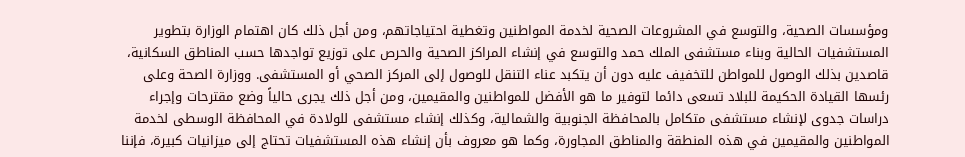ومؤسسات الصحية، والتوسع في المشروعات الصحية لخدمة المواطنين وتغطية احتياجاتهم، ومن أجل ذلك كان اهتمام الوزارة بتطوير المستشفيات الحالية وبناء مستشفى الملك حمد والتوسع في إنشاء المراكز الصحية والحرص على توزيع تواجدها حسب المناطق السكانية، قاصدين بذلك الوصول للمواطن للتخفيف عليه دون أن يتكبد عناء التنقل للوصول إلى المركز الصحي أو المستشفى. ووزارة الصحة وعلى رئسها القيادة الحكيمة للبلاد تسعى دائما لتوفير ما هو الأفضل للمواطنين والمقيمين، ومن أجل ذلك يجرى حالياً وضع مقترحات وإجراء دراسات جدوى لإنشاء مستشفى متكامل بالمحافظة الجنوبية والشمالية، وكذلك إنشاء مستشفى للولادة في المحافظة الوسطى لخدمة المواطنين والمقيمين في هذه المنطقة والمناطق المجاورة، وكما هو معروف بأن إنشاء هذه المستشفيات تحتاج إلى ميزانيات كبيرة، فإننا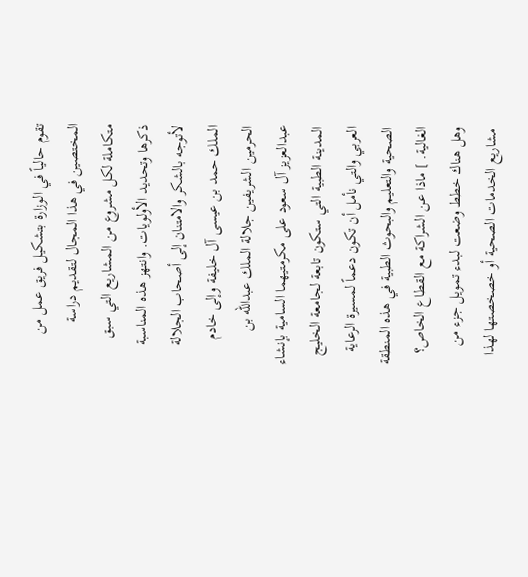تقوم حالياً في الوزارة بتشكيل فريق عمل من المختصين في هذا المجال لتقديم دراسة متكاملة لكل مشروع من المشاريع التي سبق ذكرها وتحديد الأولويات. وانتهز هذه المناسبة لأتوجه بالشكر والامتنان إلى أصحاب الجلالة الملك حمد بن عيسى آل خليفة وإلى خادم الحرمين الشريفين جلالة الملك عبدالله بن عبدالعزيز آل سعود على مكرمتيهما السامية بإنشاء المدينة الطبية التي ستكون تابعة لجامعة الخليج العربي والتي نأمل أن تكون دعماً لمسيرة الرعاية الصحية والتعليم والبحوث الطبية في هذه المنطقة الغالية. ] ماذا عن الشراكة مع القطاع الخاص؟ وهل هناك خطط وضعت لبدء تمويل جزء من مشاريع الخدمات الصحية أو خصخصتها لهذا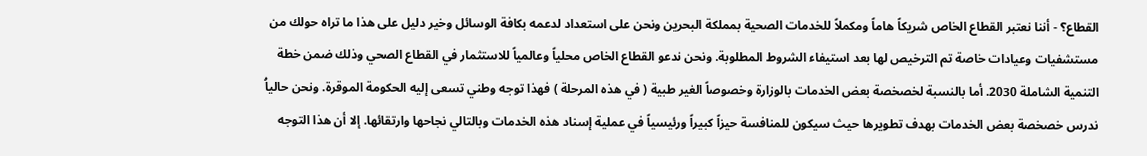القطاع؟ - أننا نعتبر القطاع الخاص شريكاً هاماً ومكملاً للخدمات الصحية بمملكة البحرين ونحن على استعداد لدعمه بكافة الوسائل وخير دليل على هذا ما تراه حولك من مستشفيات وعيادات خاصة تم الترخيص لها بعد استيفاء الشروط المطلوبة. ونحن ندعو القطاع الخاص محلياً وعالمياً للاستثمار في القطاع الصحي وذلك ضمن خطة التنمية الشاملة 2030. أما بالنسبة لخصخصة بعض الخدمات بالوزارة وخصوصاً الغير طبية ( في هذه المرحلة ) فهذا توجه وطني تسعى إليه الحكومة الموقرة. ونحن حالياُ ندرس خصخصة بعض الخدمات بهدف تطويرها حيث سيكون للمنافسة حيزاً كبيراً ورئيسياً في عملية إسناد هذه الخدمات وبالتالي نجاحها وارتقائها. إلا أن هذا التوجه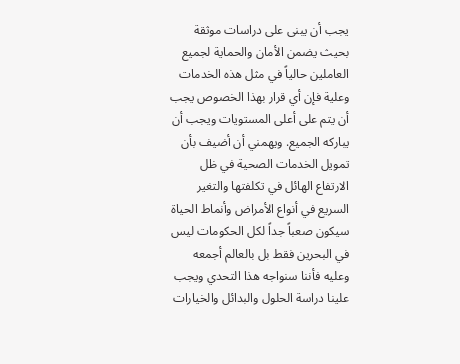يجب أن يبنى على دراسات موثقة بحيث يضمن الأمان والحماية لجميع العاملين حالياً في مثل هذه الخدمات وعلية فإن أي قرار بهذا الخصوص يجب أن يتم على أعلى المستويات ويجب أن يباركه الجميع. ويهمني أن أضيف بأن تمويل الخدمات الصحية في ظل الارتفاع الهائل في تكلفتها والتغير السريع في أنواع الأمراض وأنماط الحياة سيكون صعباً جداً لكل الحكومات ليس في البحرين فقط بل بالعالم أجمعه وعليه فأننا سنواجه هذا التحدي ويجب علينا دراسة الحلول والبدائل والخيارات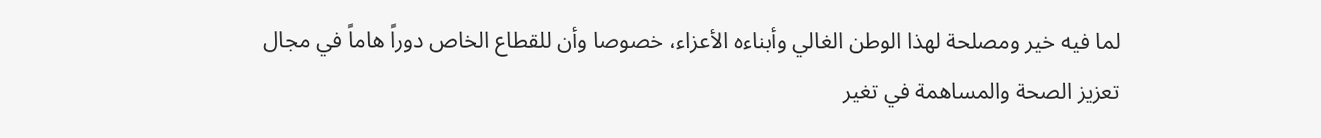لما فيه خير ومصلحة لهذا الوطن الغالي وأبناءه الأعزاء، خصوصا وأن للقطاع الخاص دوراً هاماً في مجال تعزيز الصحة والمساهمة في تغير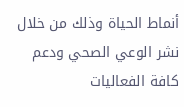أنماط الحياة وذلك من خلال نشر الوعي الصحي ودعم كافة الفعاليات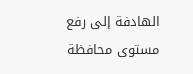الهادفة إلى رفع مستوى محافظة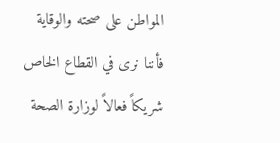المواطن على صحته والوقاية فأننا نرى في القطاع الخاص شريكاً فعالاً لوزارة الصحة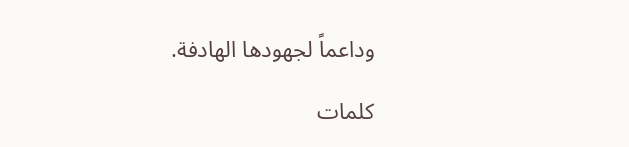وداعماً لجهودها الهادفة.

كلمات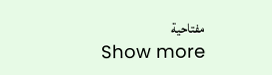مفتاحية
Show more